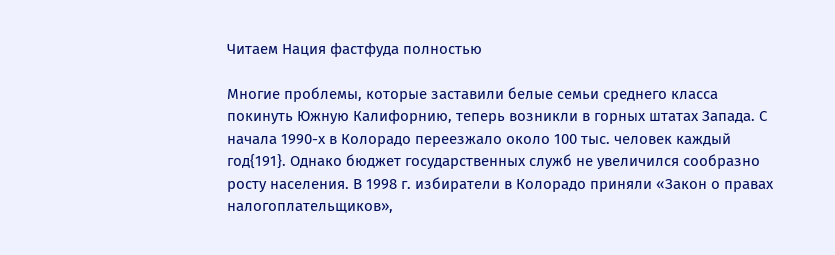Читаем Нация фастфуда полностью

Многие проблемы, которые заставили белые семьи среднего класса покинуть Южную Калифорнию, теперь возникли в горных штатах Запада. С начала 1990-х в Колорадо переезжало около 100 тыс. человек каждый год{191}. Однако бюджет государственных служб не увеличился сообразно росту населения. В 1998 г. избиратели в Колорадо приняли «Закон о правах налогоплательщиков»,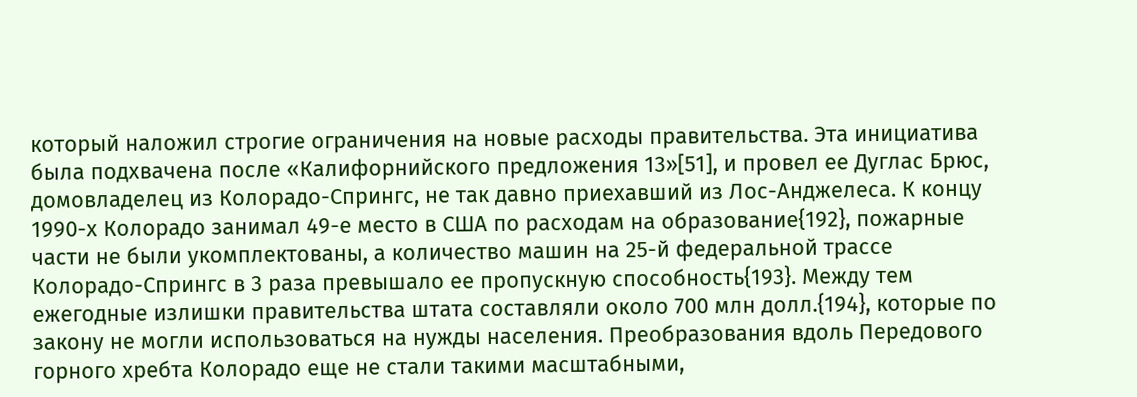который наложил строгие ограничения на новые расходы правительства. Эта инициатива была подхвачена после «Калифорнийского предложения 13»[51], и провел ее Дуглас Брюс, домовладелец из Колорадо-Спрингс, не так давно приехавший из Лос-Анджелеса. К концу 1990-х Колорадо занимал 49-е место в США по расходам на образование{192}, пожарные части не были укомплектованы, а количество машин на 25-й федеральной трассе Колорадо-Спрингс в 3 раза превышало ее пропускную способность{193}. Между тем ежегодные излишки правительства штата составляли около 700 млн долл.{194}, которые по закону не могли использоваться на нужды населения. Преобразования вдоль Передового горного хребта Колорадо еще не стали такими масштабными,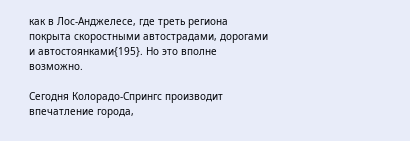как в Лос-Анджелесе, где треть региона покрыта скоростными автострадами, дорогами и автостоянками{195}. Но это вполне возможно.

Сегодня Колорадо-Спрингс производит впечатление города,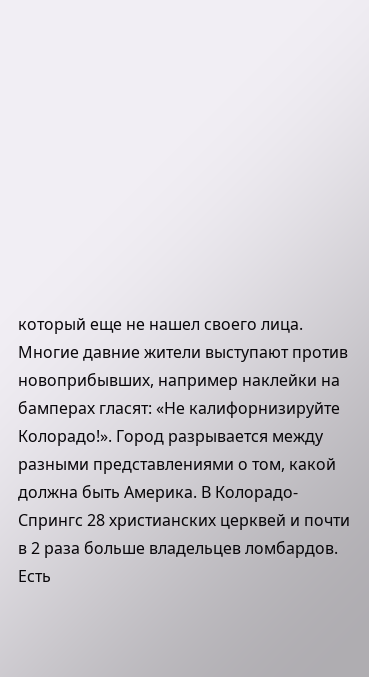который еще не нашел своего лица. Многие давние жители выступают против новоприбывших, например наклейки на бамперах гласят: «Не калифорнизируйте Колорадо!». Город разрывается между разными представлениями о том, какой должна быть Америка. В Колорадо-Спрингс 28 христианских церквей и почти в 2 раза больше владельцев ломбардов. Есть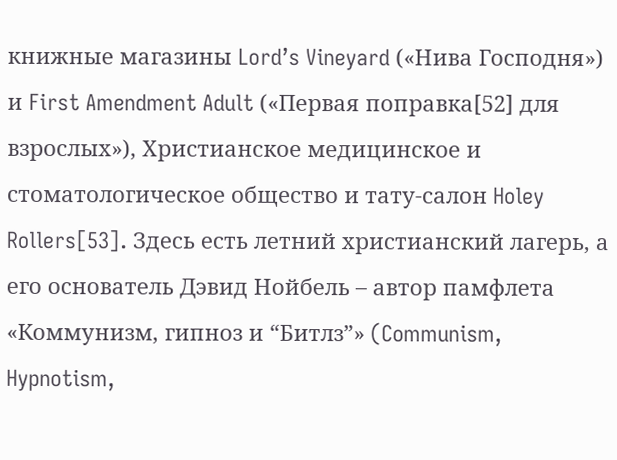книжные магазины Lord’s Vineyard («Нива Господня») и First Amendment Adult («Первая поправка[52] для взрослых»), Христианское медицинское и стоматологическое общество и тату-салон Holey Rollers[53]. Здесь есть летний христианский лагерь, а его основатель Дэвид Нойбель – автор памфлета «Коммунизм, гипноз и “Битлз”» (Communism, Hypnotism,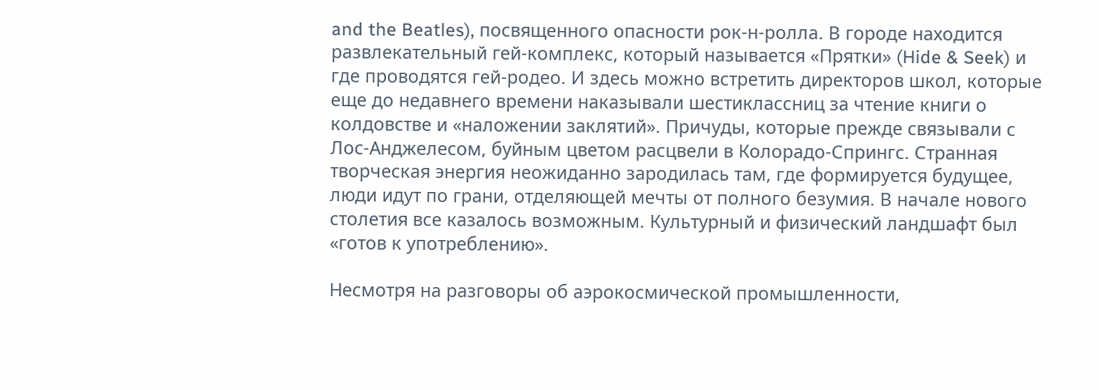and the Beatles), посвященного опасности рок-н-ролла. В городе находится развлекательный гей-комплекс, который называется «Прятки» (Hide & Seek) и где проводятся гей-родео. И здесь можно встретить директоров школ, которые еще до недавнего времени наказывали шестиклассниц за чтение книги о колдовстве и «наложении заклятий». Причуды, которые прежде связывали с Лос-Анджелесом, буйным цветом расцвели в Колорадо-Спрингс. Странная творческая энергия неожиданно зародилась там, где формируется будущее, люди идут по грани, отделяющей мечты от полного безумия. В начале нового столетия все казалось возможным. Культурный и физический ландшафт был «готов к употреблению».

Несмотря на разговоры об аэрокосмической промышленности,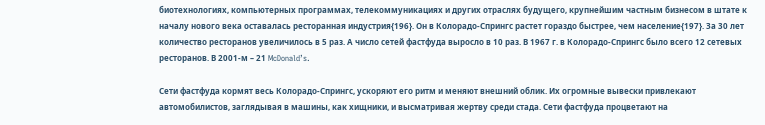биотехнологиях, компьютерных программах, телекоммуникациях и других отраслях будущего, крупнейшим частным бизнесом в штате к началу нового века оставалась ресторанная индустрия{196}. Он в Колорадо-Спрингс растет гораздо быстрее, чем население{197}. За 30 лет количество ресторанов увеличилось в 5 раз. А число сетей фастфуда выросло в 10 раз. В 1967 г. в Колорадо-Спрингс было всего 12 сетевых ресторанов. В 2001-м – 21 McDonald’s.

Сети фастфуда кормят весь Колорадо-Спрингс, ускоряют его ритм и меняют внешний облик. Их огромные вывески привлекают автомобилистов, заглядывая в машины, как хищники, и высматривая жертву среди стада. Сети фастфуда процветают на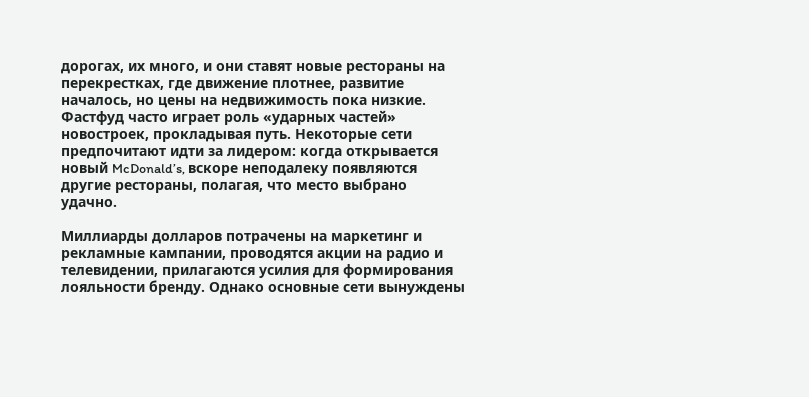дорогах, их много, и они ставят новые рестораны на перекрестках, где движение плотнее, развитие началось, но цены на недвижимость пока низкие. Фастфуд часто играет роль «ударных частей» новостроек, прокладывая путь. Некоторые сети предпочитают идти за лидером: когда открывается новый McDonald’s, вскоре неподалеку появляются другие рестораны, полагая, что место выбрано удачно.

Миллиарды долларов потрачены на маркетинг и рекламные кампании, проводятся акции на радио и телевидении, прилагаются усилия для формирования лояльности бренду. Однако основные сети вынуждены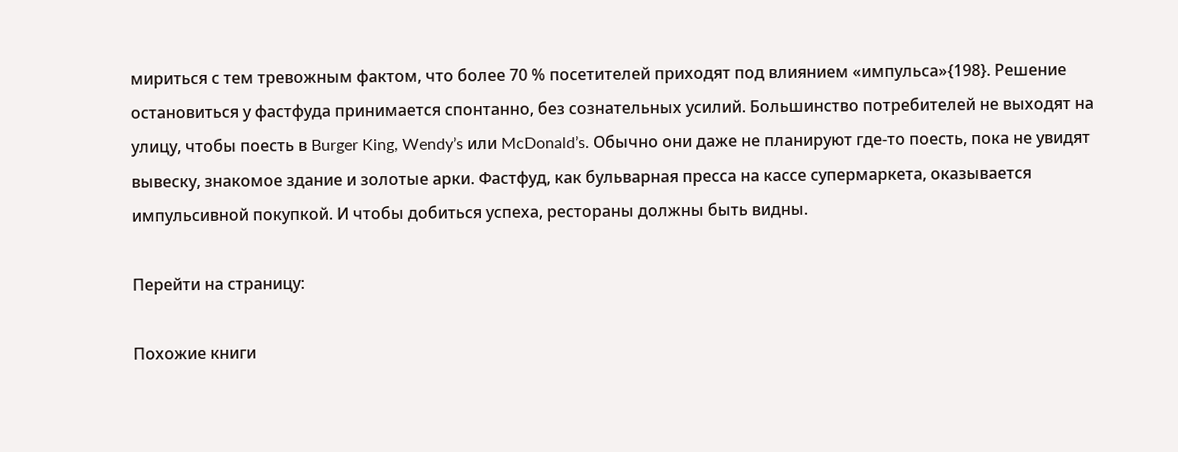мириться с тем тревожным фактом, что более 70 % посетителей приходят под влиянием «импульса»{198}. Решение остановиться у фастфуда принимается спонтанно, без сознательных усилий. Большинство потребителей не выходят на улицу, чтобы поесть в Burger King, Wendy’s или McDonald’s. Обычно они даже не планируют где-то поесть, пока не увидят вывеску, знакомое здание и золотые арки. Фастфуд, как бульварная пресса на кассе супермаркета, оказывается импульсивной покупкой. И чтобы добиться успеха, рестораны должны быть видны.

Перейти на страницу:

Похожие книги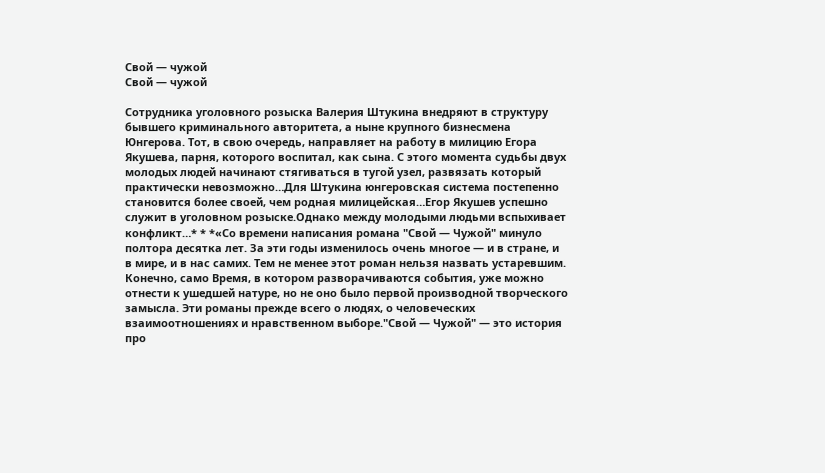Свой — чужой
Свой — чужой

Сотрудника уголовного розыска Валерия Штукина внедряют в структуру бывшего криминального авторитета, а ныне крупного бизнесмена Юнгерова. Тот, в свою очередь, направляет на работу в милицию Егора Якушева, парня, которого воспитал, как сына. С этого момента судьбы двух молодых людей начинают стягиваться в тугой узел, развязать который практически невозможно…Для Штукина юнгеровская система постепенно становится более своей, чем родная милицейская…Егор Якушев успешно служит в уголовном розыске.Однако между молодыми людьми вспыхивает конфликт…* * *«Со времени написания романа "Свой — Чужой" минуло полтора десятка лет. За эти годы изменилось очень многое — и в стране, и в мире, и в нас самих. Тем не менее этот роман нельзя назвать устаревшим. Конечно, само Время, в котором разворачиваются события, уже можно отнести к ушедшей натуре, но не оно было первой производной творческого замысла. Эти романы прежде всего о людях, о человеческих взаимоотношениях и нравственном выборе."Свой — Чужой" — это история про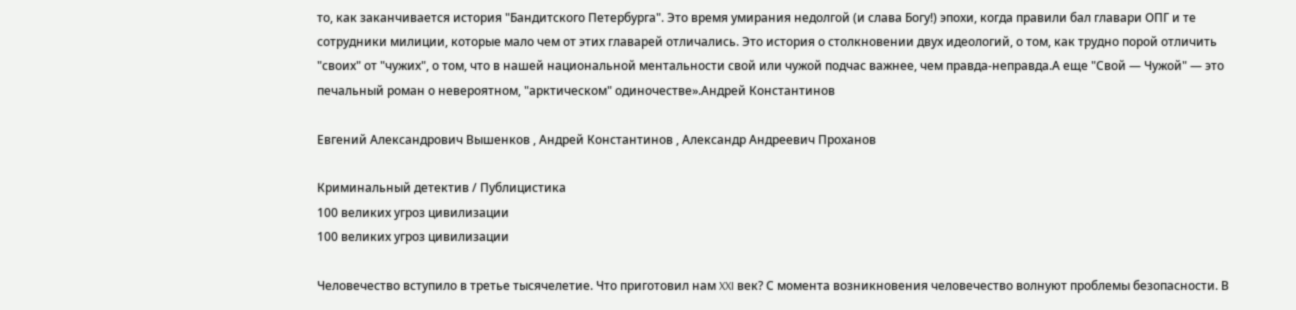то, как заканчивается история "Бандитского Петербурга". Это время умирания недолгой (и слава Богу!) эпохи, когда правили бал главари ОПГ и те сотрудники милиции, которые мало чем от этих главарей отличались. Это история о столкновении двух идеологий, о том, как трудно порой отличить "своих" от "чужих", о том, что в нашей национальной ментальности свой или чужой подчас важнее, чем правда-неправда.А еще "Свой — Чужой" — это печальный роман о невероятном, "арктическом" одиночестве».Андрей Константинов

Евгений Александрович Вышенков , Андрей Константинов , Александр Андреевич Проханов

Криминальный детектив / Публицистика
100 великих угроз цивилизации
100 великих угроз цивилизации

Человечество вступило в третье тысячелетие. Что приготовил нам XXI век? С момента возникновения человечество волнуют проблемы безопасности. В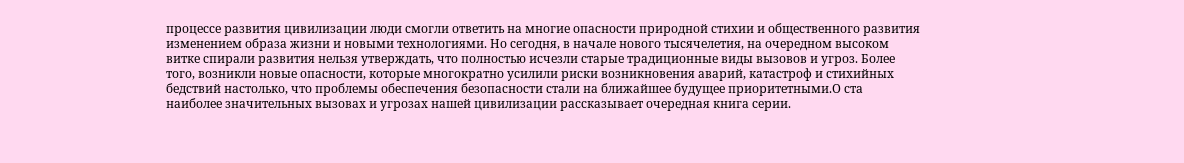процессе развития цивилизации люди смогли ответить на многие опасности природной стихии и общественного развития изменением образа жизни и новыми технологиями. Но сегодня, в начале нового тысячелетия, на очередном высоком витке спирали развития нельзя утверждать, что полностью исчезли старые традиционные виды вызовов и угроз. Более того, возникли новые опасности, которые многократно усилили риски возникновения аварий, катастроф и стихийных бедствий настолько, что проблемы обеспечения безопасности стали на ближайшее будущее приоритетными.О ста наиболее значительных вызовах и угрозах нашей цивилизации рассказывает очередная книга серии.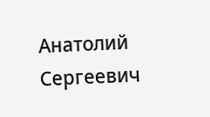Анатолий Сергеевич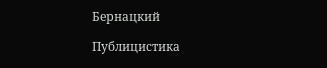Бернацкий

Публицистика